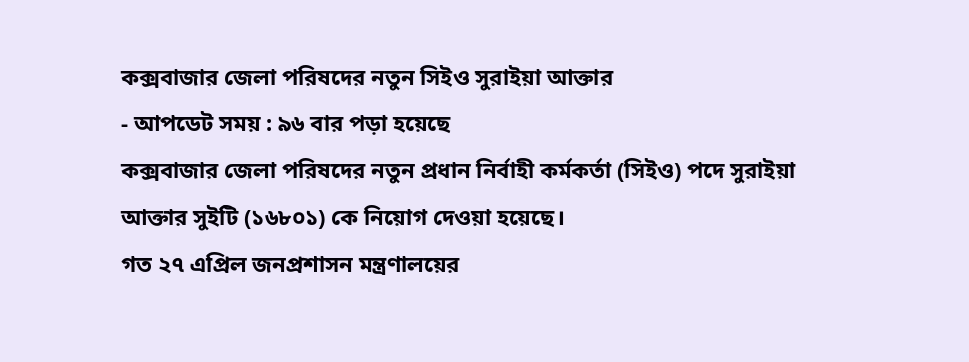কক্সবাজার জেলা পরিষদের নতুন সিইও সুরাইয়া আক্তার
- আপডেট সময় : ৯৬ বার পড়া হয়েছে
কক্সবাজার জেলা পরিষদের নতুন প্রধান নির্বাহী কর্মকর্তা (সিইও) পদে সুরাইয়া আক্তার সুইটি (১৬৮০১) কে নিয়োগ দেওয়া হয়েছে।
গত ২৭ এপ্রিল জনপ্রশাসন মন্ত্রণালয়ের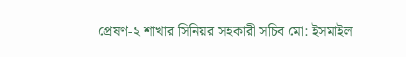প্রেষণ-২ শাখার সিনিয়র সহকারী সচিব মো: ইসমাইল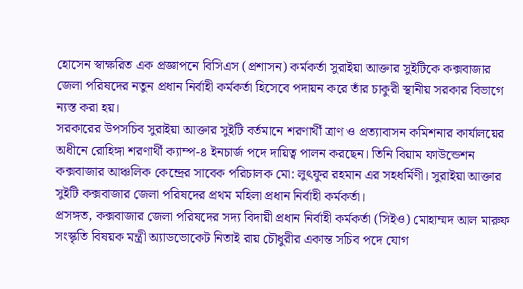হোসেন স্বাক্ষরিত এক প্রজ্ঞাপনে বিসিএস (প্রশাসন) কর্মকর্তা সুরাইয়া আক্তার সুইটিকে কক্সবাজার জেলা পরিষদের নতুন প্রধান নির্বাহী কর্মকর্তা হিসেবে পদায়ন করে তাঁর চাকুরী স্থানীয় সরকার বিভাগে ন্যস্ত করা হয়।
সরকারের উপসচিব সুরাইয়া আক্তার সুইটি বর্তমানে শরণার্থী ত্রাণ ও প্রত্যাবাসন কমিশনার কার্যালয়ের অধীনে রোহিঙ্গা শরণার্থী ক্যাম্প-৪ ইনচার্জ পদে দায়িত্ব পালন করছেন। তিনি বিয়াম ফাউন্ডেশন কক্সবাজার আঞ্চলিক কেন্দ্রের সাবেক পরিচালক মো: লুৎফুর রহমান এর সহধর্মিণী। সুরাইয়া আক্তার সুইটি কক্সবাজার জেলা পরিষদের প্রথম মহিলা প্রধান নির্বাহী কর্মকর্তা।
প্রসঙ্গত, কক্সবাজার জেলা পরিষদের সদ্য বিদায়ী প্রধান নির্বাহী কর্মকর্তা (সিইও) মোহাম্মদ আল মারুফ সংস্কৃতি বিষয়ক মন্ত্রী অ্যাডভোকেট নিতাই রায় চৌধুরীর একান্ত সচিব পদে যোগ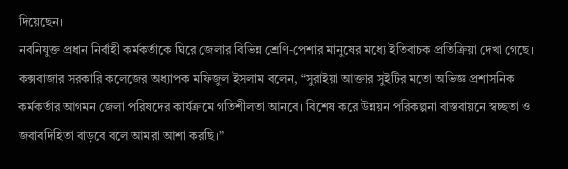দিয়েছেন।
নবনিযুক্ত প্রধান নির্বাহী কর্মকর্তাকে ঘিরে জেলার বিভিন্ন শ্রেণি-পেশার মানুষের মধ্যে ইতিবাচক প্রতিক্রিয়া দেখা গেছে।
কক্সবাজার সরকারি কলেজের অধ্যাপক মফিজুল ইসলাম বলেন, “সুরাইয়া আক্তার সুইটির মতো অভিজ্ঞ প্রশাসনিক কর্মকর্তার আগমন জেলা পরিষদের কার্যক্রমে গতিশীলতা আনবে। বিশেষ করে উন্নয়ন পরিকল্পনা বাস্তবায়নে স্বচ্ছতা ও জবাবদিহিতা বাড়বে বলে আমরা আশা করছি।”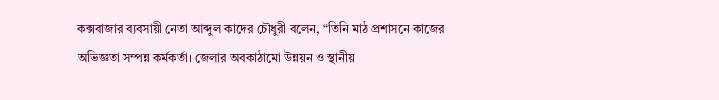কক্সবাজার ব্যবসায়ী নেতা আব্দুল কাদের চৌধুরী বলেন, “তিনি মাঠ প্রশাসনে কাজের অভিজ্ঞতা সম্পন্ন কর্মকর্তা। জেলার অবকাঠামো উন্নয়ন ও স্থানীয়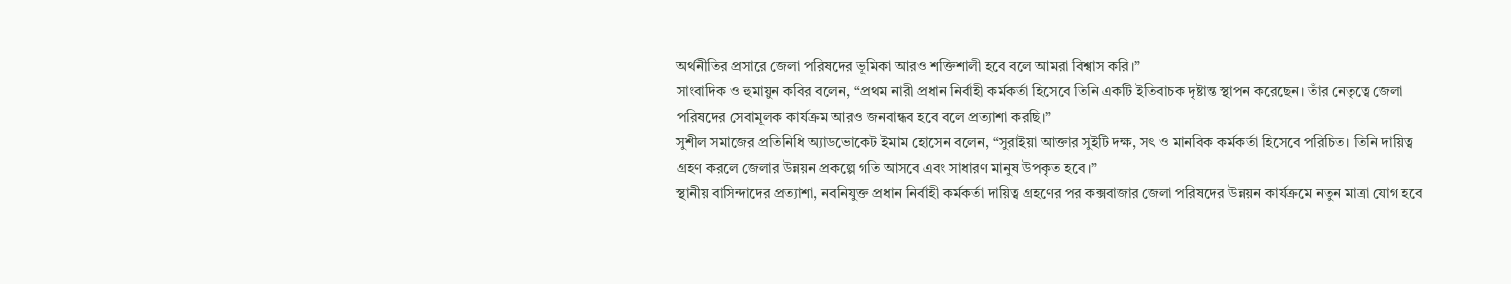অর্থনীতির প্রসারে জেলা পরিষদের ভূমিকা আরও শক্তিশালী হবে বলে আমরা বিশ্বাস করি।”
সাংবাদিক ও হুমায়ুন কবির বলেন, “প্রথম নারী প্রধান নির্বাহী কর্মকর্তা হিসেবে তিনি একটি ইতিবাচক দৃষ্টান্ত স্থাপন করেছেন। তাঁর নেতৃত্বে জেলা পরিষদের সেবামূলক কার্যক্রম আরও জনবান্ধব হবে বলে প্রত্যাশা করছি।”
সুশীল সমাজের প্রতিনিধি অ্যাডভোকেট ইমাম হোসেন বলেন, “সুরাইয়া আক্তার সুইটি দক্ষ, সৎ ও মানবিক কর্মকর্তা হিসেবে পরিচিত। তিনি দায়িত্ব গ্রহণ করলে জেলার উন্নয়ন প্রকল্পে গতি আসবে এবং সাধারণ মানুষ উপকৃত হবে।”
স্থানীয় বাসিন্দাদের প্রত্যাশা, নবনিযুক্ত প্রধান নির্বাহী কর্মকর্তা দায়িত্ব গ্রহণের পর কক্সবাজার জেলা পরিষদের উন্নয়ন কার্যক্রমে নতুন মাত্রা যোগ হবে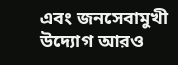এবং জনসেবামুখী উদ্যোগ আরও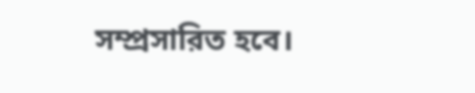সম্প্রসারিত হবে।